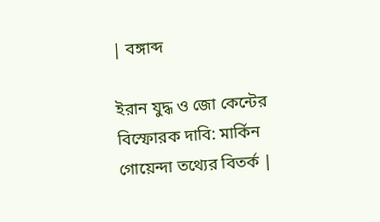| বঙ্গাব্দ

ইরান যুদ্ধ ও জো কেন্টের বিস্ফোরক দাবি: মার্কিন গোয়েন্দা তথ্যের বিতর্ক |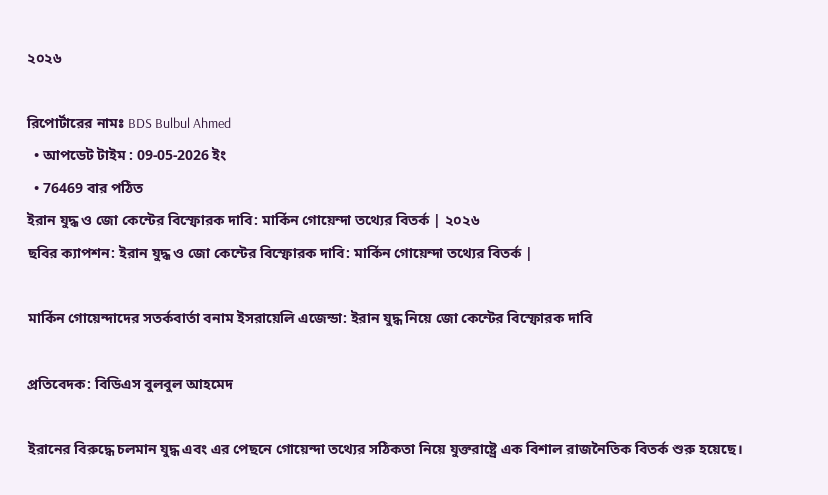২০২৬

রিপোর্টারের নামঃ BDS Bulbul Ahmed
  • আপডেট টাইম : 09-05-2026 ইং
  • 76469 বার পঠিত
ইরান যুদ্ধ ও জো কেন্টের বিস্ফোরক দাবি: মার্কিন গোয়েন্দা তথ্যের বিতর্ক | ২০২৬
ছবির ক্যাপশন: ইরান যুদ্ধ ও জো কেন্টের বিস্ফোরক দাবি: মার্কিন গোয়েন্দা তথ্যের বিতর্ক |

মার্কিন গোয়েন্দাদের সতর্কবার্তা বনাম ইসরায়েলি এজেন্ডা: ইরান যুদ্ধ নিয়ে জো কেন্টের বিস্ফোরক দাবি

প্রতিবেদক: বিডিএস বুলবুল আহমেদ

ইরানের বিরুদ্ধে চলমান যুদ্ধ এবং এর পেছনে গোয়েন্দা তথ্যের সঠিকতা নিয়ে যুক্তরাষ্ট্রে এক বিশাল রাজনৈতিক বিতর্ক শুরু হয়েছে।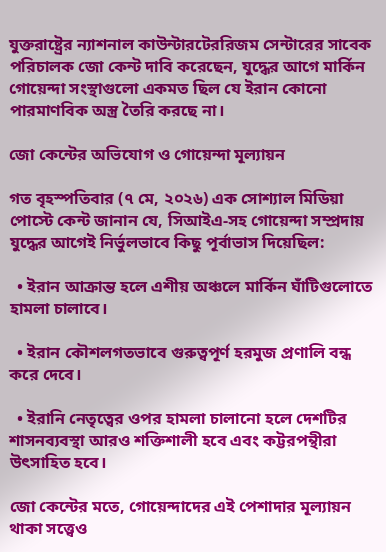যুক্তরাষ্ট্রের ন্যাশনাল কাউন্টারটেররিজম সেন্টারের সাবেক পরিচালক জো কেন্ট দাবি করেছেন, যুদ্ধের আগে মার্কিন গোয়েন্দা সংস্থাগুলো একমত ছিল যে ইরান কোনো পারমাণবিক অস্ত্র তৈরি করছে না।

জো কেন্টের অভিযোগ ও গোয়েন্দা মূল্যায়ন

গত বৃহস্পতিবার (৭ মে, ২০২৬) এক সোশ্যাল মিডিয়া পোস্টে কেন্ট জানান যে, সিআইএ-সহ গোয়েন্দা সম্প্রদায় যুদ্ধের আগেই নির্ভুলভাবে কিছু পূর্বাভাস দিয়েছিল:

  • ইরান আক্রান্ত হলে এশীয় অঞ্চলে মার্কিন ঘাঁটিগুলোতে হামলা চালাবে।

  • ইরান কৌশলগতভাবে গুরুত্বপূর্ণ হরমুজ প্রণালি বন্ধ করে দেবে।

  • ইরানি নেতৃত্বের ওপর হামলা চালানো হলে দেশটির শাসনব্যবস্থা আরও শক্তিশালী হবে এবং কট্টরপন্থীরা উৎসাহিত হবে।

জো কেন্টের মতে, গোয়েন্দাদের এই পেশাদার মূল্যায়ন থাকা সত্ত্বেও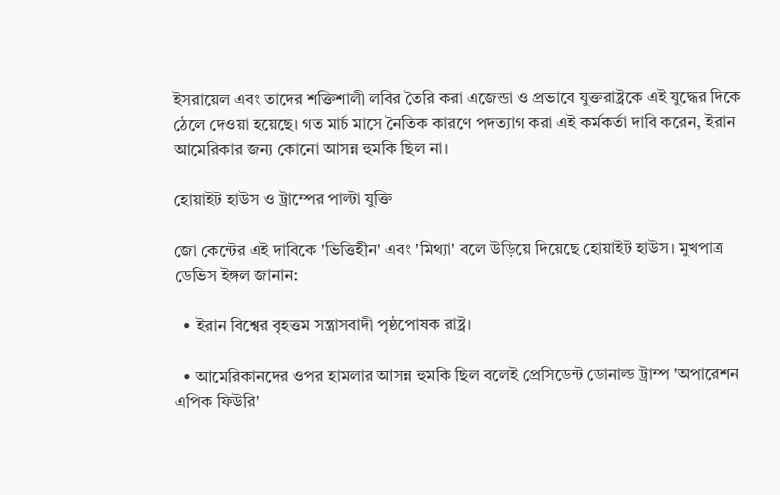ইসরায়েল এবং তাদের শক্তিশালী লবির তৈরি করা এজেন্ডা ও প্রভাবে যুক্তরাষ্ট্রকে এই যুদ্ধের দিকে ঠেলে দেওয়া হয়েছে। গত মার্চ মাসে নৈতিক কারণে পদত্যাগ করা এই কর্মকর্তা দাবি করেন, ইরান আমেরিকার জন্য কোনো আসন্ন হুমকি ছিল না।

হোয়াইট হাউস ও ট্রাম্পের পাল্টা যুক্তি

জো কেন্টের এই দাবিকে 'ভিত্তিহীন' এবং 'মিথ্যা' বলে উড়িয়ে দিয়েছে হোয়াইট হাউস। মুখপাত্র ডেভিস ইঙ্গল জানান:

  • ইরান বিশ্বের বৃহত্তম সন্ত্রাসবাদী পৃষ্ঠপোষক রাষ্ট্র।

  • আমেরিকানদের ওপর হামলার আসন্ন হুমকি ছিল বলেই প্রেসিডেন্ট ডোনাল্ড ট্রাম্প 'অপারেশন এপিক ফিউরি'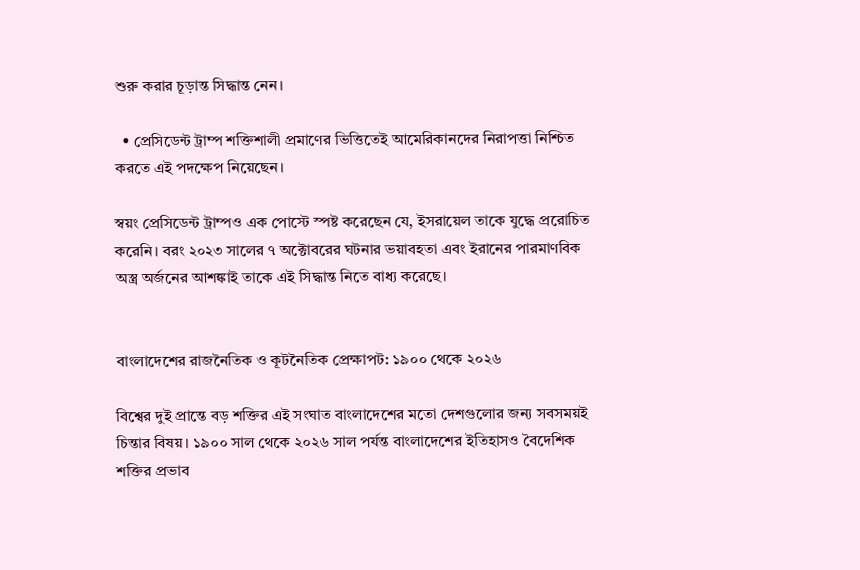শুরু করার চূড়ান্ত সিদ্ধান্ত নেন।

  • প্রেসিডেন্ট ট্রাম্প শক্তিশালী প্রমাণের ভিত্তিতেই আমেরিকানদের নিরাপত্তা নিশ্চিত করতে এই পদক্ষেপ নিয়েছেন।

স্বয়ং প্রেসিডেন্ট ট্রাম্পও এক পোস্টে স্পষ্ট করেছেন যে, ইসরায়েল তাকে যুদ্ধে প্ররোচিত করেনি। বরং ২০২৩ সালের ৭ অক্টোবরের ঘটনার ভয়াবহতা এবং ইরানের পারমাণবিক অস্ত্র অর্জনের আশঙ্কাই তাকে এই সিদ্ধান্ত নিতে বাধ্য করেছে।


বাংলাদেশের রাজনৈতিক ও কূটনৈতিক প্রেক্ষাপট: ১৯০০ থেকে ২০২৬

বিশ্বের দুই প্রান্তে বড় শক্তির এই সংঘাত বাংলাদেশের মতো দেশগুলোর জন্য সবসময়ই চিন্তার বিষয়। ১৯০০ সাল থেকে ২০২৬ সাল পর্যন্ত বাংলাদেশের ইতিহাসও বৈদেশিক শক্তির প্রভাব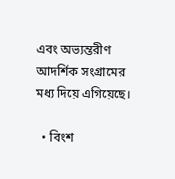এবং অভ্যন্তরীণ আদর্শিক সংগ্রামের মধ্য দিয়ে এগিয়েছে।

  • বিংশ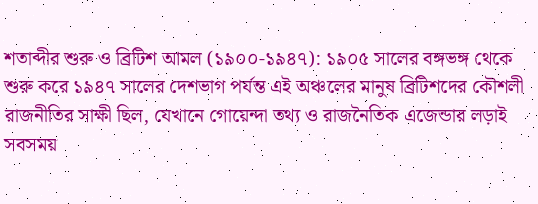শতাব্দীর শুরু ও ব্রিটিশ আমল (১৯০০-১৯৪৭): ১৯০৫ সালের বঙ্গভঙ্গ থেকে শুরু করে ১৯৪৭ সালের দেশভাগ পর্যন্ত এই অঞ্চলের মানুষ ব্রিটিশদের কৌশলী রাজনীতির সাক্ষী ছিল, যেখানে গোয়েন্দা তথ্য ও রাজনৈতিক এজেন্ডার লড়াই সবসময়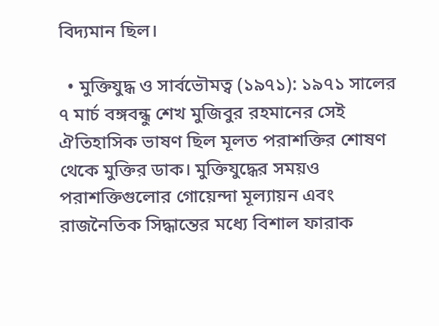বিদ্যমান ছিল।

  • মুক্তিযুদ্ধ ও সার্বভৌমত্ব (১৯৭১): ১৯৭১ সালের ৭ মার্চ বঙ্গবন্ধু শেখ মুজিবুর রহমানের সেই ঐতিহাসিক ভাষণ ছিল মূলত পরাশক্তির শোষণ থেকে মুক্তির ডাক। মুক্তিযুদ্ধের সময়ও পরাশক্তিগুলোর গোয়েন্দা মূল্যায়ন এবং রাজনৈতিক সিদ্ধান্তের মধ্যে বিশাল ফারাক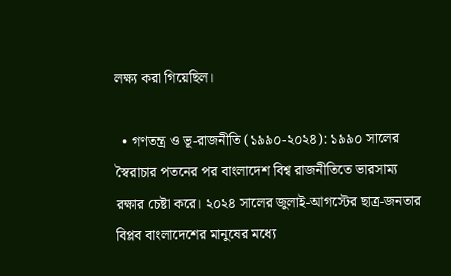লক্ষ্য করা গিয়েছিল।

  • গণতন্ত্র ও ভূ-রাজনীতি (১৯৯০-২০২৪): ১৯৯০ সালের স্বৈরাচার পতনের পর বাংলাদেশ বিশ্ব রাজনীতিতে ভারসাম্য রক্ষার চেষ্টা করে। ২০২৪ সালের জুলাই-আগস্টের ছাত্র-জনতার বিপ্লব বাংলাদেশের মানুষের মধ্যে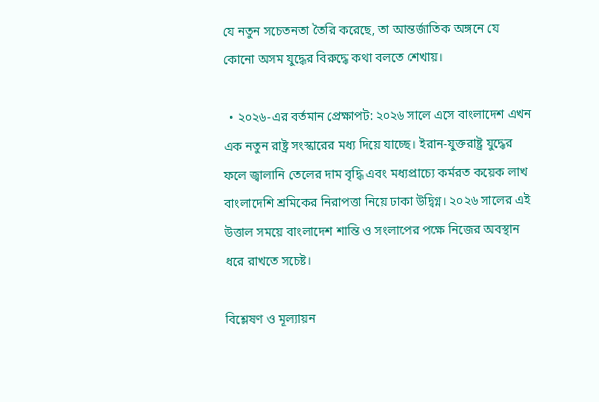যে নতুন সচেতনতা তৈরি করেছে, তা আন্তর্জাতিক অঙ্গনে যে কোনো অসম যুদ্ধের বিরুদ্ধে কথা বলতে শেখায়।

  • ২০২৬-এর বর্তমান প্রেক্ষাপট: ২০২৬ সালে এসে বাংলাদেশ এখন এক নতুন রাষ্ট্র সংস্কারের মধ্য দিয়ে যাচ্ছে। ইরান-যুক্তরাষ্ট্র যুদ্ধের ফলে জ্বালানি তেলের দাম বৃদ্ধি এবং মধ্যপ্রাচ্যে কর্মরত কয়েক লাখ বাংলাদেশি শ্রমিকের নিরাপত্তা নিয়ে ঢাকা উদ্বিগ্ন। ২০২৬ সালের এই উত্তাল সময়ে বাংলাদেশ শান্তি ও সংলাপের পক্ষে নিজের অবস্থান ধরে রাখতে সচেষ্ট।

বিশ্লেষণ ও মূল্যায়ন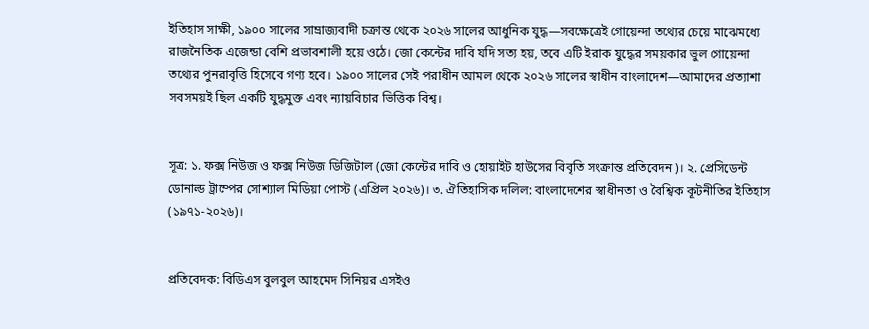ইতিহাস সাক্ষী, ১৯০০ সালের সাম্রাজ্যবাদী চক্রান্ত থেকে ২০২৬ সালের আধুনিক যুদ্ধ—সবক্ষেত্রেই গোয়েন্দা তথ্যের চেয়ে মাঝেমধ্যে রাজনৈতিক এজেন্ডা বেশি প্রভাবশালী হয়ে ওঠে। জো কেন্টের দাবি যদি সত্য হয়, তবে এটি ইরাক যুদ্ধের সময়কার ভুল গোয়েন্দা তথ্যের পুনরাবৃত্তি হিসেবে গণ্য হবে। ১৯০০ সালের সেই পরাধীন আমল থেকে ২০২৬ সালের স্বাধীন বাংলাদেশ—আমাদের প্রত্যাশা সবসময়ই ছিল একটি যুদ্ধমুক্ত এবং ন্যায়বিচার ভিত্তিক বিশ্ব।


সূত্র: ১. ফক্স নিউজ ও ফক্স নিউজ ডিজিটাল (জো কেন্টের দাবি ও হোয়াইট হাউসের বিবৃতি সংক্রান্ত প্রতিবেদন)। ২. প্রেসিডেন্ট ডোনাল্ড ট্রাম্পের সোশ্যাল মিডিয়া পোস্ট (এপ্রিল ২০২৬)। ৩. ঐতিহাসিক দলিল: বাংলাদেশের স্বাধীনতা ও বৈশ্বিক কূটনীতির ইতিহাস (১৯৭১-২০২৬)।


প্রতিবেদক: বিডিএস বুলবুল আহমেদ সিনিয়র এসইও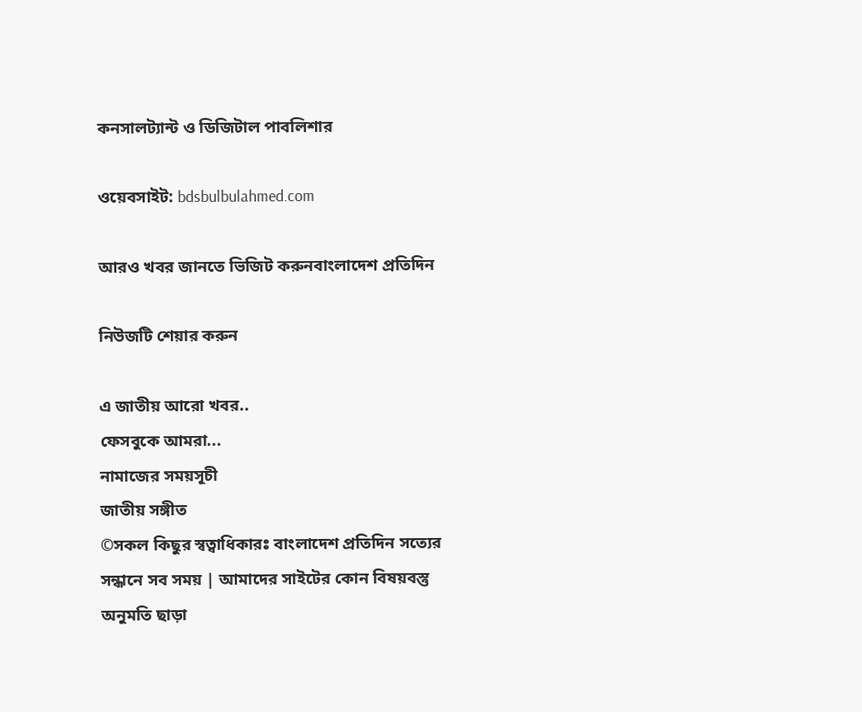কনসালট্যান্ট ও ডিজিটাল পাবলিশার

ওয়েবসাইট: bdsbulbulahmed.com

আরও খবর জানতে ভিজিট করুনবাংলাদেশ প্রতিদিন

নিউজটি শেয়ার করুন

এ জাতীয় আরো খবর..
ফেসবুকে আমরা...
নামাজের সময়সূচী
জাতীয় সঙ্গীত
©সকল কিছুর স্বত্বাধিকারঃ বাংলাদেশ প্রতিদিন সত্যের সন্ধানে সব সময় | আমাদের সাইটের কোন বিষয়বস্তু অনুমতি ছাড়া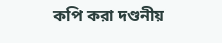কপি করা দণ্ডনীয়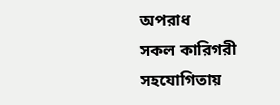অপরাধ
সকল কারিগরী সহযোগিতায়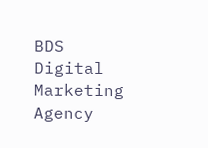BDS Digital Marketing Agency